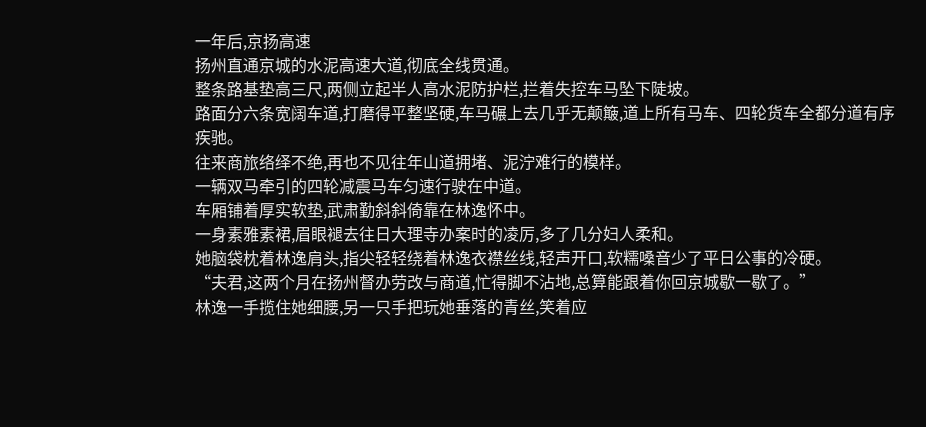一年后,京扬高速
扬州直通京城的水泥高速大道,彻底全线贯通。
整条路基垫高三尺,两侧立起半人高水泥防护栏,拦着失控车马坠下陡坡。
路面分六条宽阔车道,打磨得平整坚硬,车马碾上去几乎无颠簸,道上所有马车、四轮货车全都分道有序疾驰。
往来商旅络绎不绝,再也不见往年山道拥堵、泥泞难行的模样。
一辆双马牵引的四轮减震马车匀速行驶在中道。
车厢铺着厚实软垫,武肃勤斜斜倚靠在林逸怀中。
一身素雅素裙,眉眼褪去往日大理寺办案时的凌厉,多了几分妇人柔和。
她脑袋枕着林逸肩头,指尖轻轻绕着林逸衣襟丝线,轻声开口,软糯嗓音少了平日公事的冷硬。
“夫君,这两个月在扬州督办劳改与商道,忙得脚不沾地,总算能跟着你回京城歇一歇了。”
林逸一手揽住她细腰,另一只手把玩她垂落的青丝,笑着应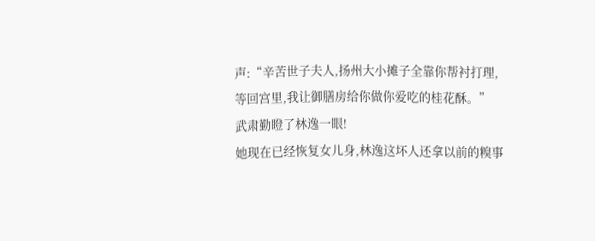声:“辛苦世子夫人,扬州大小摊子全靠你帮衬打理,等回宫里,我让御膳房给你做你爱吃的桂花酥。”
武肃勤瞪了林逸一眼!
她现在已经恢复女儿身,林逸这坏人还拿以前的糗事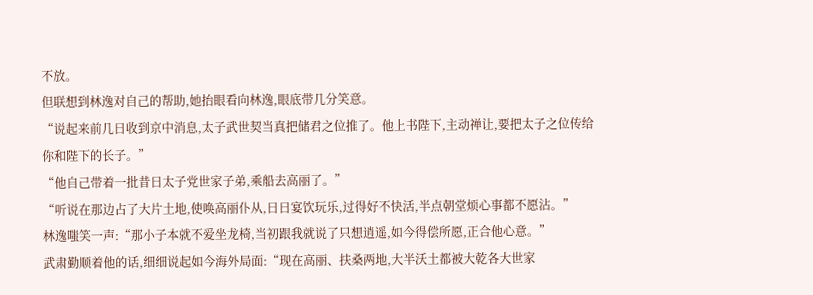不放。
但联想到林逸对自己的帮助,她抬眼看向林逸,眼底带几分笑意。
“说起来前几日收到京中消息,太子武世契当真把储君之位推了。他上书陛下,主动禅让,要把太子之位传给你和陛下的长子。”
“他自己带着一批昔日太子党世家子弟,乘船去高丽了。”
“听说在那边占了大片土地,使唤高丽仆从,日日宴饮玩乐,过得好不快活,半点朝堂烦心事都不愿沾。”
林逸嗤笑一声:“那小子本就不爱坐龙椅,当初跟我就说了只想逍遥,如今得偿所愿,正合他心意。”
武肃勤顺着他的话,细细说起如今海外局面:“现在高丽、扶桑两地,大半沃土都被大乾各大世家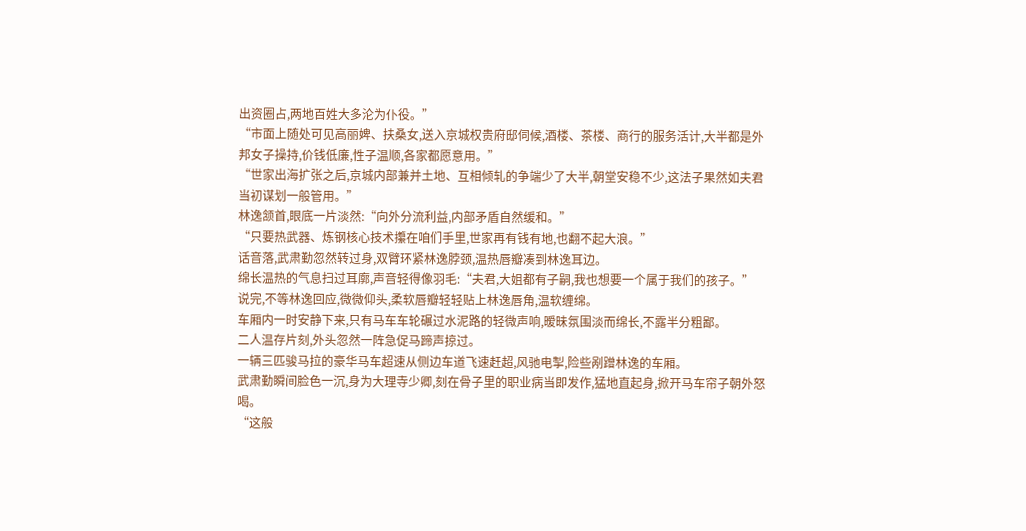出资圈占,两地百姓大多沦为仆役。”
“市面上随处可见高丽婢、扶桑女,送入京城权贵府邸伺候,酒楼、茶楼、商行的服务活计,大半都是外邦女子操持,价钱低廉,性子温顺,各家都愿意用。”
“世家出海扩张之后,京城内部兼并土地、互相倾轧的争端少了大半,朝堂安稳不少,这法子果然如夫君当初谋划一般管用。”
林逸颔首,眼底一片淡然:“向外分流利益,内部矛盾自然缓和。”
“只要热武器、炼钢核心技术攥在咱们手里,世家再有钱有地,也翻不起大浪。”
话音落,武肃勤忽然转过身,双臂环紧林逸脖颈,温热唇瓣凑到林逸耳边。
绵长温热的气息扫过耳廓,声音轻得像羽毛:“夫君,大姐都有子嗣,我也想要一个属于我们的孩子。”
说完,不等林逸回应,微微仰头,柔软唇瓣轻轻贴上林逸唇角,温软缠绵。
车厢内一时安静下来,只有马车车轮碾过水泥路的轻微声响,暧昧氛围淡而绵长,不露半分粗鄙。
二人温存片刻,外头忽然一阵急促马蹄声掠过。
一辆三匹骏马拉的豪华马车超速从侧边车道飞速赶超,风驰电掣,险些剐蹭林逸的车厢。
武肃勤瞬间脸色一沉,身为大理寺少卿,刻在骨子里的职业病当即发作,猛地直起身,掀开马车帘子朝外怒喝。
“这般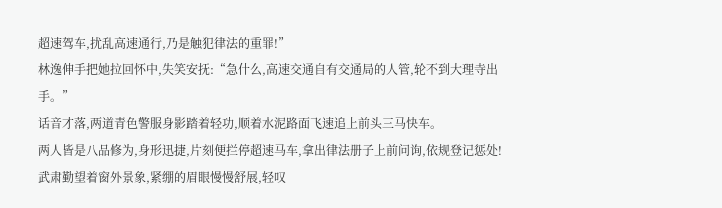超速驾车,扰乱高速通行,乃是触犯律法的重罪!”
林逸伸手把她拉回怀中,失笑安抚:“急什么,高速交通自有交通局的人管,轮不到大理寺出手。”
话音才落,两道青色警服身影踏着轻功,顺着水泥路面飞速追上前头三马快车。
两人皆是八品修为,身形迅捷,片刻便拦停超速马车,拿出律法册子上前问询,依规登记惩处!
武肃勤望着窗外景象,紧绷的眉眼慢慢舒展,轻叹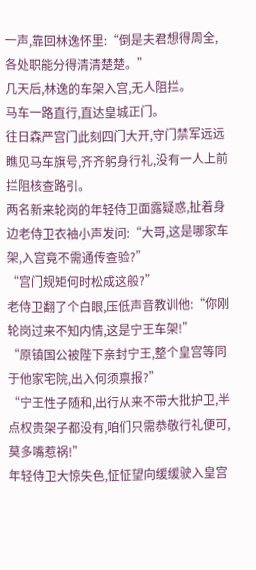一声,靠回林逸怀里:“倒是夫君想得周全,各处职能分得清清楚楚。”
几天后,林逸的车架入宫,无人阻拦。
马车一路直行,直达皇城正门。
往日森严宫门此刻四门大开,守门禁军远远瞧见马车旗号,齐齐躬身行礼,没有一人上前拦阻核查路引。
两名新来轮岗的年轻侍卫面露疑惑,扯着身边老侍卫衣袖小声发问:“大哥,这是哪家车架,入宫竟不需通传查验?”
“宫门规矩何时松成这般?”
老侍卫翻了个白眼,压低声音教训他:“你刚轮岗过来不知内情,这是宁王车架!”
“原镇国公被陛下亲封宁王,整个皇宫等同于他家宅院,出入何须禀报?”
“宁王性子随和,出行从来不带大批护卫,半点权贵架子都没有,咱们只需恭敬行礼便可,莫多嘴惹祸!”
年轻侍卫大惊失色,怔怔望向缓缓驶入皇宫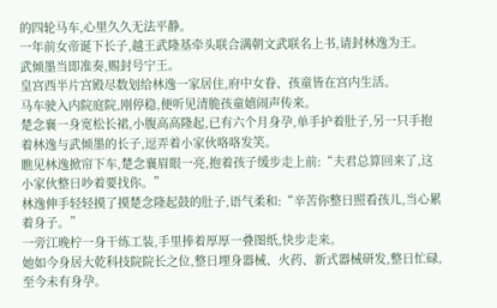的四轮马车,心里久久无法平静。
一年前女帝诞下长子,越王武隆基牵头联合满朝文武联名上书,请封林逸为王。
武倾墨当即准奏,赐封号宁王。
皇宫西半片宫殿尽数划给林逸一家居住,府中女眷、孩童皆在宫内生活。
马车驶入内院庭院,刚停稳,便听见清脆孩童嬉闹声传来。
楚念襄一身宽松长裙,小腹高高隆起,已有六个月身孕,单手护着肚子,另一只手抱着林逸与武倾墨的长子,逗弄着小家伙咯咯发笑。
瞧见林逸掀帘下车,楚念襄眉眼一亮,抱着孩子缓步走上前:“夫君总算回来了,这小家伙整日吵着要找你。”
林逸伸手轻轻摸了摸楚念隆起鼓的肚子,语气柔和:“辛苦你整日照看孩儿,当心累着身子。”
一旁江晚柠一身干练工装,手里捧着厚厚一叠图纸,快步走来。
她如今身居大乾科技院院长之位,整日埋身器械、火药、新式器械研发,整日忙碌,至今未有身孕。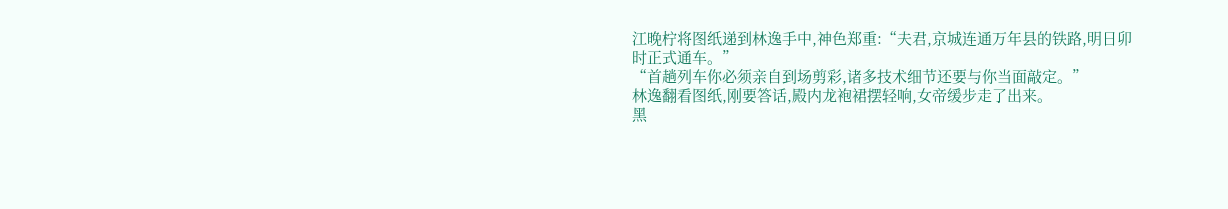江晚柠将图纸递到林逸手中,神色郑重:“夫君,京城连通万年县的铁路,明日卯时正式通车。”
“首趟列车你必须亲自到场剪彩,诸多技术细节还要与你当面敲定。”
林逸翻看图纸,刚要答话,殿内龙袍裙摆轻响,女帝缓步走了出来。
黑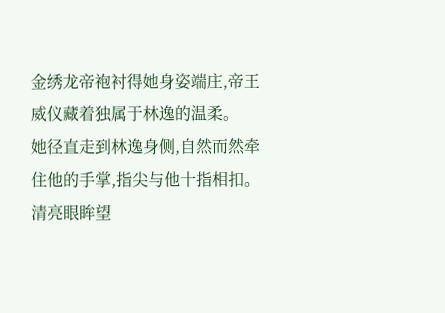金绣龙帝袍衬得她身姿端庄,帝王威仪藏着独属于林逸的温柔。
她径直走到林逸身侧,自然而然牵住他的手掌,指尖与他十指相扣。
清亮眼眸望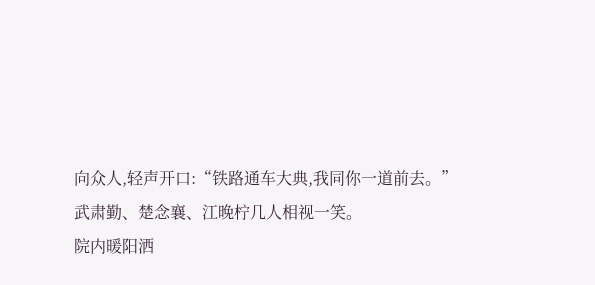向众人,轻声开口:“铁路通车大典,我同你一道前去。”
武肃勤、楚念襄、江晚柠几人相视一笑。
院内暖阳洒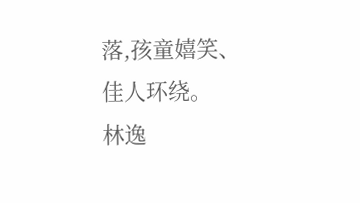落,孩童嬉笑、佳人环绕。
林逸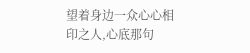望着身边一众心心相印之人,心底那句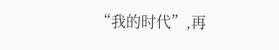“我的时代”,再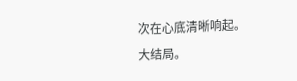次在心底清晰响起。
大结局。